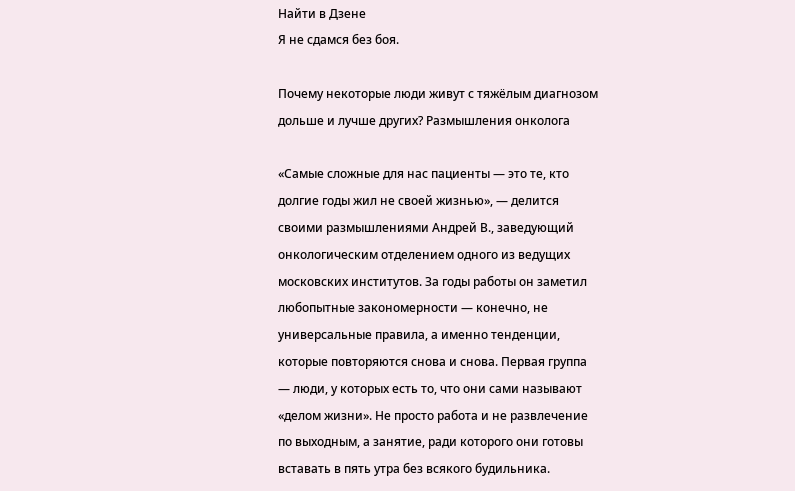Найти в Дзене
Я не сдамся без боя.

Почему некоторые люди живут с тяжёлым диагнозом дольше и лучше других? Размышления онколога

«Самые сложные для нас пациенты — это те, кто долгие годы жил не своей жизнью», — делится своими размышлениями Андрей В., заведующий онкологическим отделением одного из ведущих московских институтов. За годы работы он заметил любопытные закономерности — конечно, не универсальные правила, а именно тенденции, которые повторяются снова и снова. Первая группа — люди, у которых есть то, что они сами называют «делом жизни». Не просто работа и не развлечение по выходным, а занятие, ради которого они готовы вставать в пять утра без всякого будильника.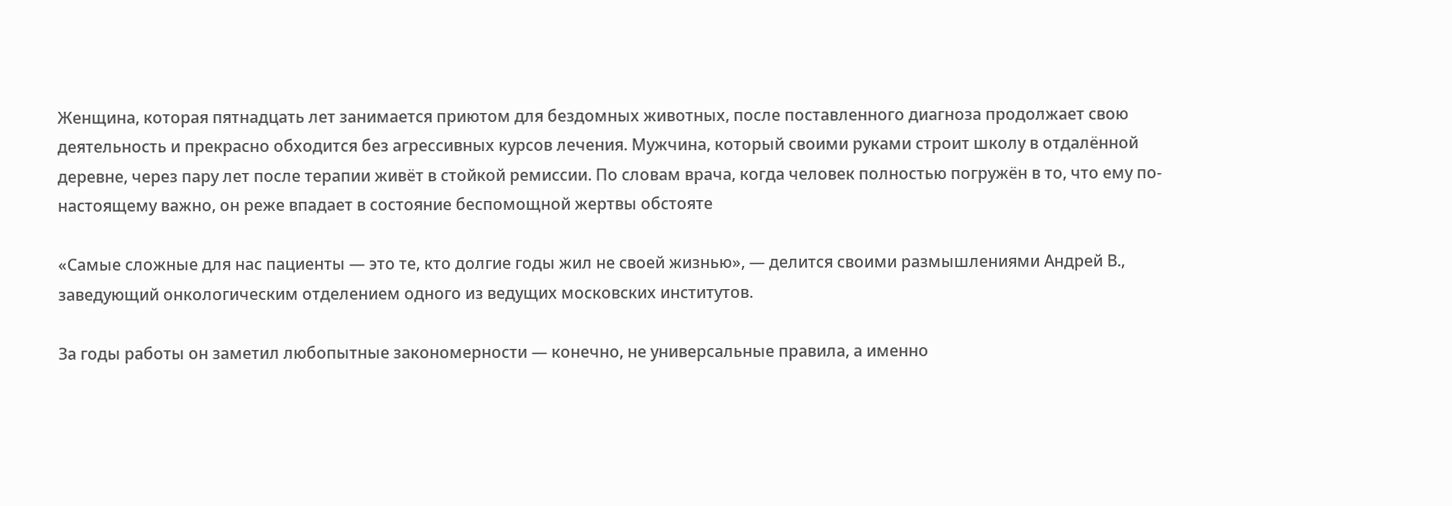Женщина, которая пятнадцать лет занимается приютом для бездомных животных, после поставленного диагноза продолжает свою деятельность и прекрасно обходится без агрессивных курсов лечения. Мужчина, который своими руками строит школу в отдалённой деревне, через пару лет после терапии живёт в стойкой ремиссии. По словам врача, когда человек полностью погружён в то, что ему по-настоящему важно, он реже впадает в состояние беспомощной жертвы обстояте

«Самые сложные для нас пациенты — это те, кто долгие годы жил не своей жизнью», — делится своими размышлениями Андрей В., заведующий онкологическим отделением одного из ведущих московских институтов.

За годы работы он заметил любопытные закономерности — конечно, не универсальные правила, а именно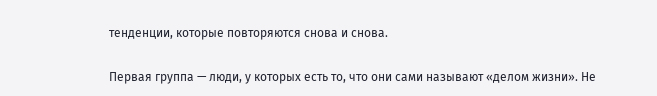тенденции, которые повторяются снова и снова.

Первая группа — люди, у которых есть то, что они сами называют «делом жизни». Не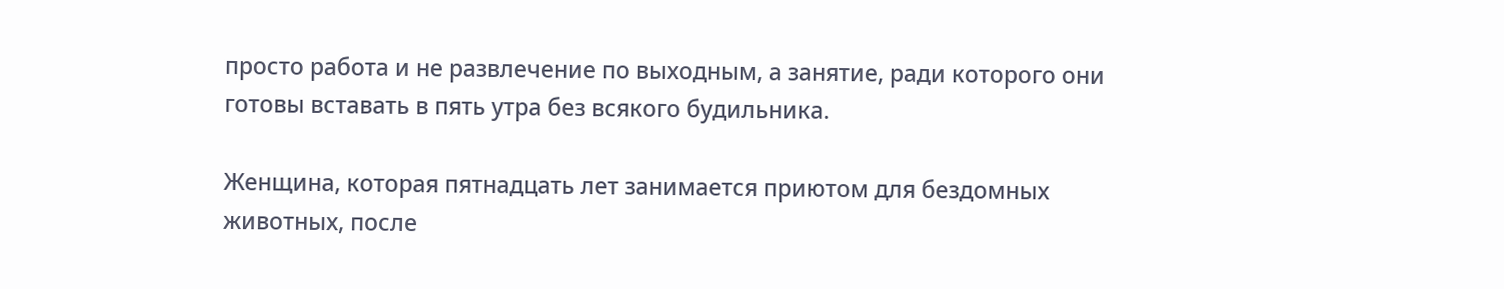просто работа и не развлечение по выходным, а занятие, ради которого они готовы вставать в пять утра без всякого будильника.

Женщина, которая пятнадцать лет занимается приютом для бездомных животных, после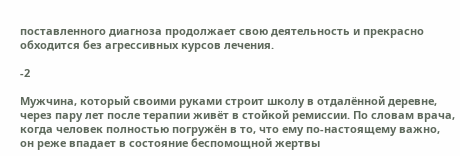поставленного диагноза продолжает свою деятельность и прекрасно обходится без агрессивных курсов лечения.

-2

Мужчина, который своими руками строит школу в отдалённой деревне, через пару лет после терапии живёт в стойкой ремиссии. По словам врача, когда человек полностью погружён в то, что ему по-настоящему важно, он реже впадает в состояние беспомощной жертвы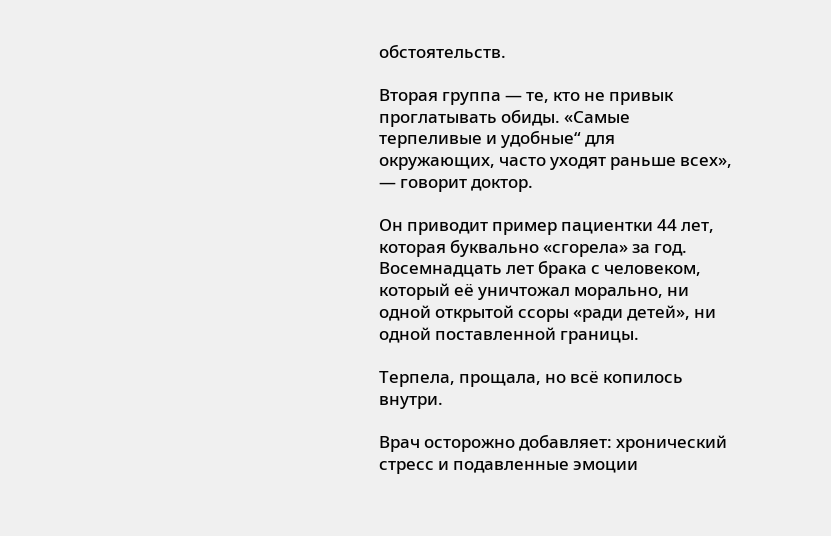обстоятельств.

Вторая группа — те, кто не привык проглатывать обиды. «Самые терпеливые и удобные“ для окружающих, часто уходят раньше всех», — говорит доктор.

Он приводит пример пациентки 44 лет, которая буквально «сгорела» за год. Восемнадцать лет брака с человеком, который её уничтожал морально, ни одной открытой ссоры «ради детей», ни одной поставленной границы.

Терпела, прощала, но всё копилось внутри.

Врач осторожно добавляет: хронический стресс и подавленные эмоции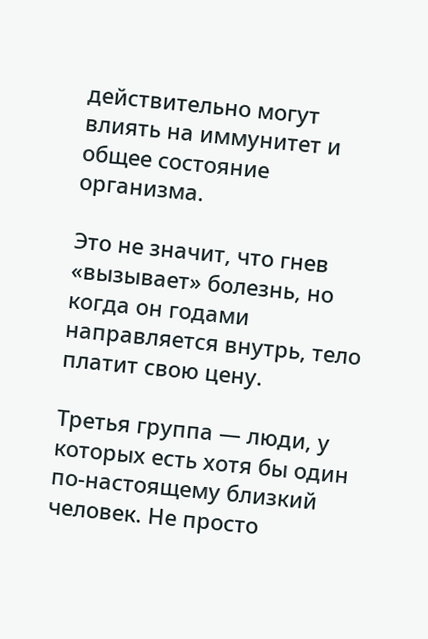действительно могут влиять на иммунитет и общее состояние организма.

Это не значит, что гнев «вызывает» болезнь, но когда он годами направляется внутрь, тело платит свою цену.

Третья группа — люди, у которых есть хотя бы один по-настоящему близкий человек. Не просто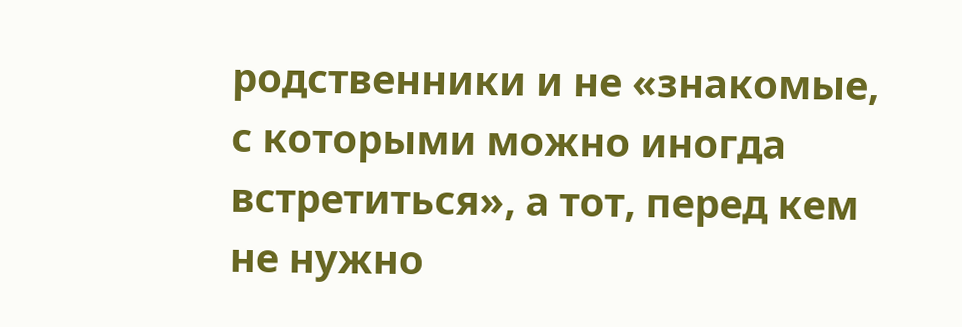родственники и не «знакомые, с которыми можно иногда встретиться», а тот, перед кем не нужно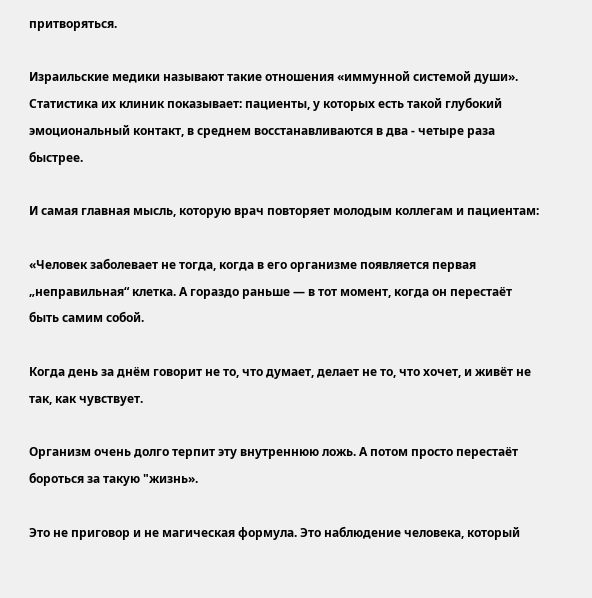притворяться.

Израильские медики называют такие отношения «иммунной системой души». Статистика их клиник показывает: пациенты, у которых есть такой глубокий эмоциональный контакт, в среднем восстанавливаются в два - четыре раза быстрее.

И самая главная мысль, которую врач повторяет молодым коллегам и пациентам:

«Человек заболевает не тогда, когда в его организме появляется первая „неправильная“ клетка. А гораздо раньше — в тот момент, когда он перестаёт быть самим собой.

Когда день за днём говорит не то, что думает, делает не то, что хочет, и живёт не так, как чувствует.

Организм очень долго терпит эту внутреннюю ложь. А потом просто перестаёт бороться за такую "жизнь».

Это не приговор и не магическая формула. Это наблюдение человека, который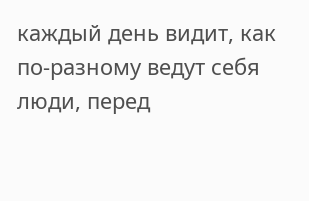каждый день видит, как по-разному ведут себя люди, перед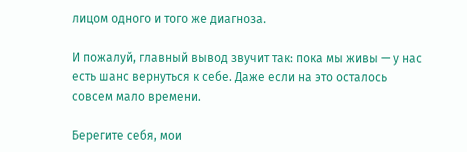лицом одного и того же диагноза.

И пожалуй, главный вывод звучит так: пока мы живы — у нас есть шанс вернуться к себе. Даже если на это осталось совсем мало времени.

Берегите себя, мои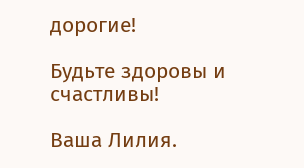дорогие!

Будьте здоровы и счастливы!

Ваша Лилия.